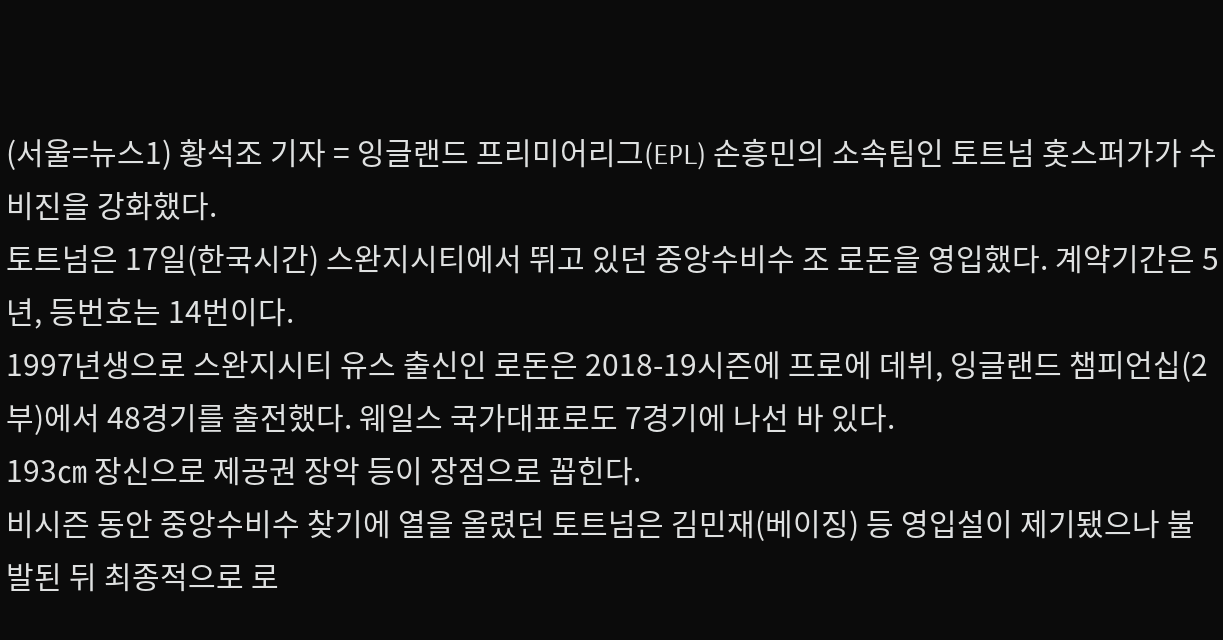(서울=뉴스1) 황석조 기자 = 잉글랜드 프리미어리그(EPL) 손흥민의 소속팀인 토트넘 홋스퍼가가 수비진을 강화했다.
토트넘은 17일(한국시간) 스완지시티에서 뛰고 있던 중앙수비수 조 로돈을 영입했다. 계약기간은 5년, 등번호는 14번이다.
1997년생으로 스완지시티 유스 출신인 로돈은 2018-19시즌에 프로에 데뷔, 잉글랜드 챔피언십(2부)에서 48경기를 출전했다. 웨일스 국가대표로도 7경기에 나선 바 있다.
193㎝ 장신으로 제공권 장악 등이 장점으로 꼽힌다.
비시즌 동안 중앙수비수 찾기에 열을 올렸던 토트넘은 김민재(베이징) 등 영입설이 제기됐으나 불발된 뒤 최종적으로 로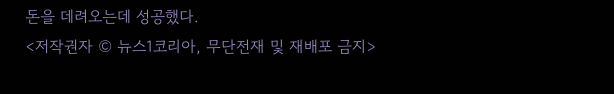돈을 데려오는데 성공했다.
<저작권자 © 뉴스1코리아, 무단전재 및 재배포 금지>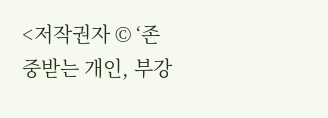<저작권자 © ‘존중받는 개인, 부강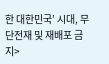한 대한민국’ 시대, 무단전재 및 재배포 금지>